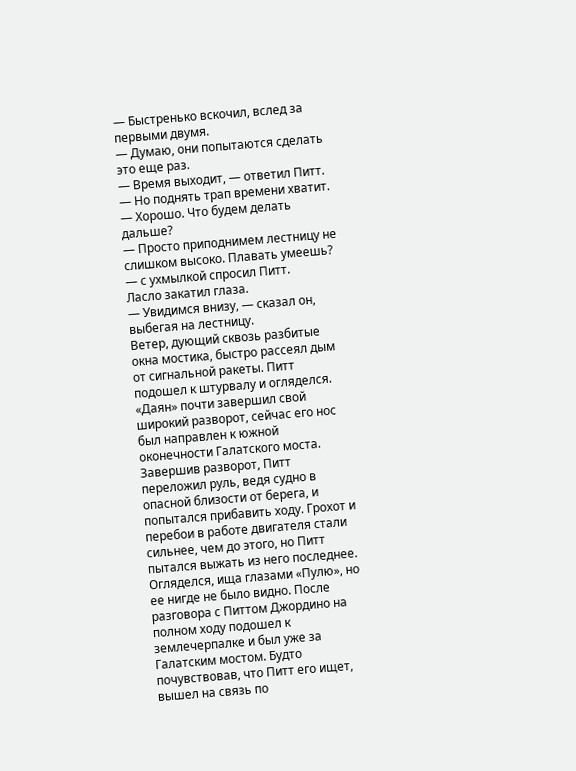— Быстренько вскочил, вслед за первыми двумя.
— Думаю, они попытаются сделать это еще раз.
— Время выходит, — ответил Питт. — Но поднять трап времени хватит.
— Хорошо. Что будем делать дальше?
— Просто приподнимем лестницу не слишком высоко. Плавать умеешь? — с ухмылкой спросил Питт.
Ласло закатил глаза.
— Увидимся внизу, — сказал он, выбегая на лестницу.
Ветер, дующий сквозь разбитые окна мостика, быстро рассеял дым от сигнальной ракеты. Питт подошел к штурвалу и огляделся. «Даян» почти завершил свой широкий разворот, сейчас его нос был направлен к южной оконечности Галатского моста. Завершив разворот, Питт переложил руль, ведя судно в опасной близости от берега, и попытался прибавить ходу. Грохот и перебои в работе двигателя стали сильнее, чем до этого, но Питт пытался выжать из него последнее.
Огляделся, ища глазами «Пулю», но ее нигде не было видно. После разговора с Питтом Джордино на полном ходу подошел к землечерпалке и был уже за Галатским мостом. Будто почувствовав, что Питт его ищет, вышел на связь по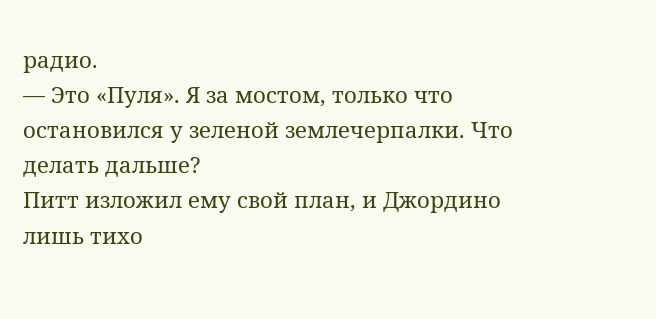радио.
— Это «Пуля». Я за мостом, только что остановился у зеленой землечерпалки. Что делать дальше?
Питт изложил ему свой план, и Джордино лишь тихо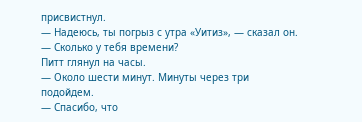присвистнул.
— Надеюсь, ты погрыз с утра «Уитиз», — сказал он. — Сколько у тебя времени?
Питт глянул на часы.
— Около шести минут. Минуты через три подойдем.
— Спасибо, что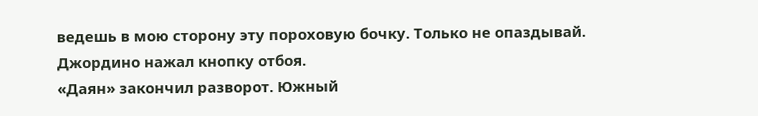ведешь в мою сторону эту пороховую бочку. Только не опаздывай.
Джордино нажал кнопку отбоя.
«Даян» закончил разворот. Южный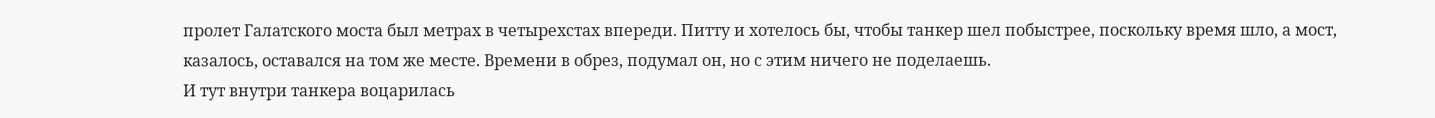пролет Галатского моста был метрах в четырехстах впереди. Питту и хотелось бы, чтобы танкер шел побыстрее, поскольку время шло, а мост, казалось, оставался на том же месте. Времени в обрез, подумал он, но с этим ничего не поделаешь.
И тут внутри танкера воцарилась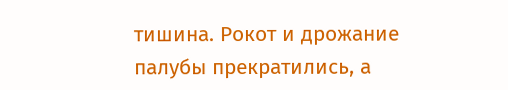тишина. Рокот и дрожание палубы прекратились, а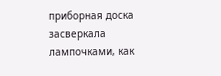приборная доска засверкала лампочками, как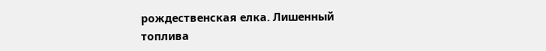рождественская елка. Лишенный топлива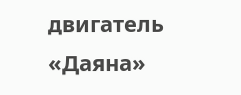двигатель «Даяна»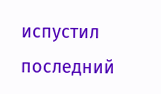испустил последний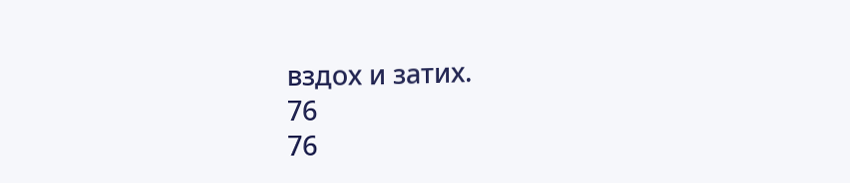вздох и затих.
76
76